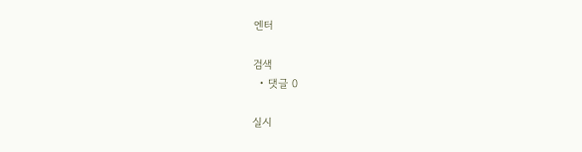엔터

검색
  • 댓글 0

실시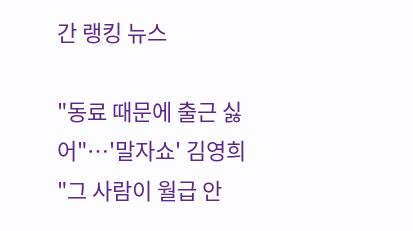간 랭킹 뉴스

"동료 때문에 출근 싫어"…'말자쇼' 김영희 "그 사람이 월급 안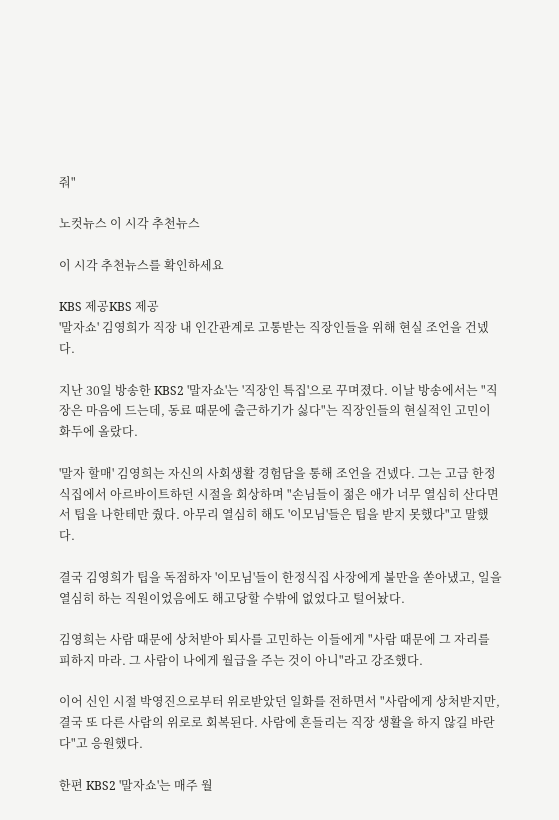줘"

노컷뉴스 이 시각 추천뉴스

이 시각 추천뉴스를 확인하세요

KBS 제공KBS 제공
'말자쇼' 김영희가 직장 내 인간관계로 고통받는 직장인들을 위해 현실 조언을 건넸다.

지난 30일 방송한 KBS2 '말자쇼'는 '직장인 특집'으로 꾸며졌다. 이날 방송에서는 "직장은 마음에 드는데, 동료 때문에 출근하기가 싫다"는 직장인들의 현실적인 고민이 화두에 올랐다.

'말자 할매' 김영희는 자신의 사회생활 경험담을 통해 조언을 건넸다. 그는 고급 한정식집에서 아르바이트하던 시절을 회상하며 "손님들이 젊은 애가 너무 열심히 산다면서 팁을 나한테만 줬다. 아무리 열심히 해도 '이모님'들은 팁을 받지 못했다"고 말했다.

결국 김영희가 팁을 독점하자 '이모님'들이 한정식집 사장에게 불만을 쏟아냈고, 일을 열심히 하는 직원이었음에도 해고당할 수밖에 없었다고 털어놨다.

김영희는 사람 때문에 상처받아 퇴사를 고민하는 이들에게 "사람 때문에 그 자리를 피하지 마라. 그 사람이 나에게 월급을 주는 것이 아니"라고 강조했다.

이어 신인 시절 박영진으로부터 위로받았던 일화를 전하면서 "사람에게 상처받지만, 결국 또 다른 사람의 위로로 회복된다. 사람에 흔들리는 직장 생활을 하지 않길 바란다"고 응원했다.

한편 KBS2 '말자쇼'는 매주 월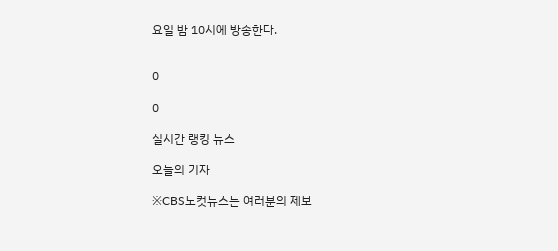요일 밤 10시에 방송한다.


0

0

실시간 랭킹 뉴스

오늘의 기자

※CBS노컷뉴스는 여러분의 제보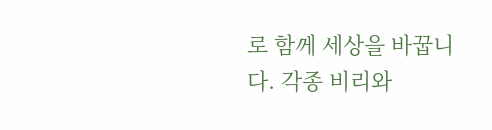로 함께 세상을 바꿉니다. 각종 비리와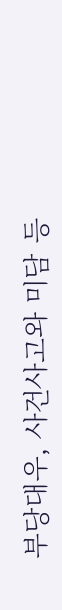부당대우, 사건사고와 미담 등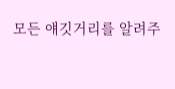모든 얘깃거리를 알려주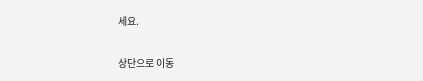세요.

상단으로 이동